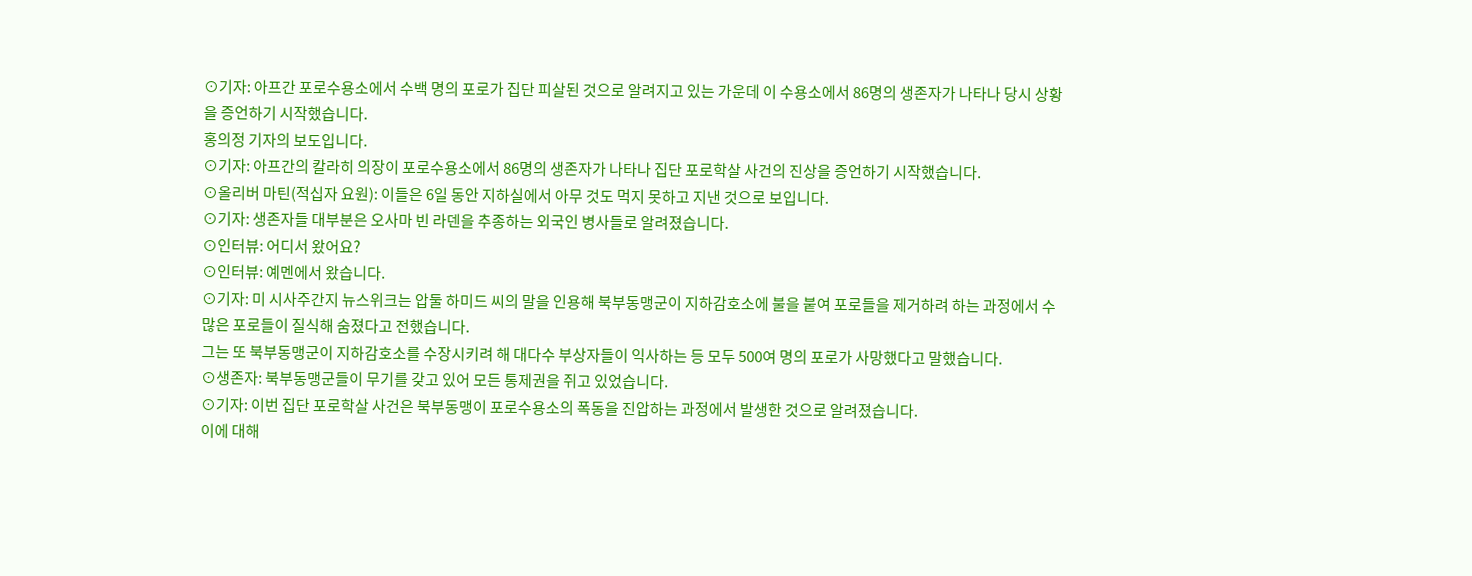⊙기자: 아프간 포로수용소에서 수백 명의 포로가 집단 피살된 것으로 알려지고 있는 가운데 이 수용소에서 86명의 생존자가 나타나 당시 상황을 증언하기 시작했습니다.
홍의정 기자의 보도입니다.
⊙기자: 아프간의 칼라히 의장이 포로수용소에서 86명의 생존자가 나타나 집단 포로학살 사건의 진상을 증언하기 시작했습니다.
⊙올리버 마틴(적십자 요원): 이들은 6일 동안 지하실에서 아무 것도 먹지 못하고 지낸 것으로 보입니다.
⊙기자: 생존자들 대부분은 오사마 빈 라덴을 추종하는 외국인 병사들로 알려졌습니다.
⊙인터뷰: 어디서 왔어요?
⊙인터뷰: 예멘에서 왔습니다.
⊙기자: 미 시사주간지 뉴스위크는 압둘 하미드 씨의 말을 인용해 북부동맹군이 지하감호소에 불을 붙여 포로들을 제거하려 하는 과정에서 수많은 포로들이 질식해 숨졌다고 전했습니다.
그는 또 북부동맹군이 지하감호소를 수장시키려 해 대다수 부상자들이 익사하는 등 모두 500여 명의 포로가 사망했다고 말했습니다.
⊙생존자: 북부동맹군들이 무기를 갖고 있어 모든 통제권을 쥐고 있었습니다.
⊙기자: 이번 집단 포로학살 사건은 북부동맹이 포로수용소의 폭동을 진압하는 과정에서 발생한 것으로 알려졌습니다.
이에 대해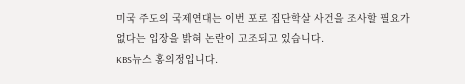미국 주도의 국제연대는 이번 포로 집단학살 사건을 조사할 필요가 없다는 입장을 밝혀 논란이 고조되고 있습니다.
KBS뉴스 홍의정입니다.